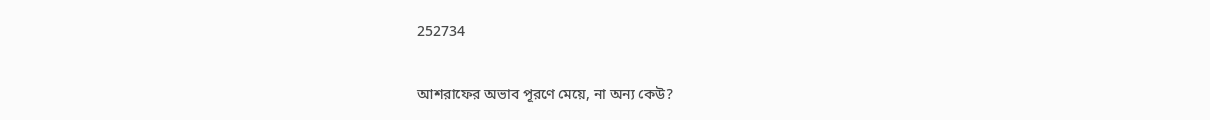252734

আশরাফের অভাব পূরণে মেয়ে, না অন্য কেউ?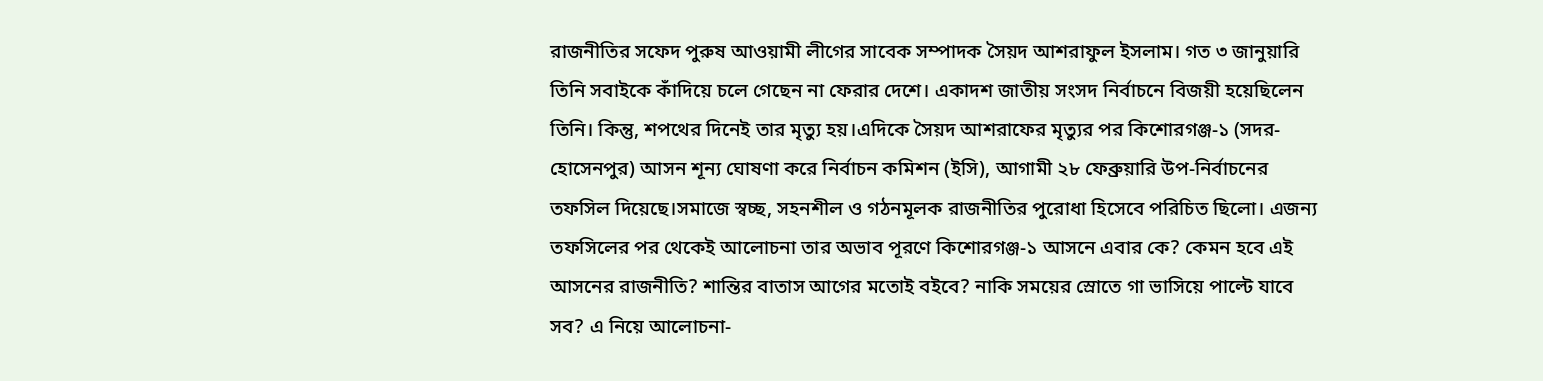রাজনীতির সফেদ পুরুষ আওয়ামী লীগের সাবেক সম্পাদক সৈয়দ আশরাফুল ইসলাম। গত ৩ জানুয়ারি তিনি সবাইকে কাঁদিয়ে চলে গেছেন না ফেরার দেশে। একাদশ জাতীয় সংসদ নির্বাচনে বিজয়ী হয়েছিলেন তিনি। কিন্তু, শপথের দিনেই তার মৃত্যু হয়।এদিকে সৈয়দ আশরাফের মৃত্যুর পর কিশোরগঞ্জ-১ (সদর-হোসেনপুর) আসন শূন্য ঘোষণা করে নির্বাচন কমিশন (ইসি), আগামী ২৮ ফেব্রুয়ারি উপ-নির্বাচনের তফসিল দিয়েছে।সমাজে স্বচ্ছ, সহনশীল ও গঠনমূলক রাজনীতির পুরোধা হিসেবে পরিচিত ছিলো। এজন্য তফসিলের পর থেকেই আলোচনা তার অভাব পূরণে কিশোরগঞ্জ-১ আসনে এবার কে? কেমন হবে এই আসনের রাজনীতি? শান্তির বাতাস আগের মতোই বইবে? নাকি সময়ের স্রোতে গা ভাসিয়ে পাল্টে যাবে সব? এ নিয়ে আলোচনা-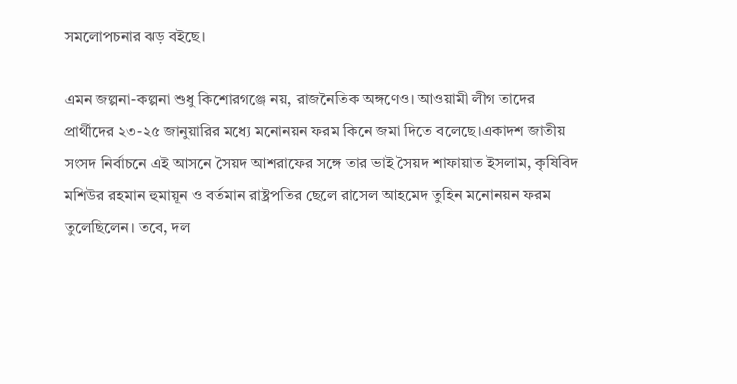সমলোপচনার ঝড় বইছে।

এমন জল্পনা-কল্পনা শুধু কিশোরগঞ্জে নয়, রাজনৈতিক অঙ্গণেও। আওয়ামী লীগ তাদের প্রার্থীদের ২৩-২৫ জানুয়ারির মধ্যে মনোনয়ন ফরম কিনে জমা দিতে বলেছে।একাদশ জাতীয় সংসদ নির্বাচনে এই আসনে সৈয়দ আশরাফের সঙ্গে তার ভাই সৈয়দ শাফায়াত ইসলাম, কৃষিবিদ মশিউর রহমান হুমায়ূন ও বর্তমান রাষ্ট্রপতির ছেলে রাসেল আহমেদ তুহিন মনোনয়ন ফরম তুলেছিলেন। তবে, দল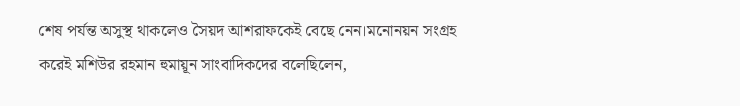শেষ পর্যন্ত অসুস্থ থাকলেও সৈয়দ আশরাফকেই বেছে নেন।মনোনয়ন সংগ্রহ করেই মশিউর রহমান হুমায়ূন সাংবাদিকদের বলেছিলেন,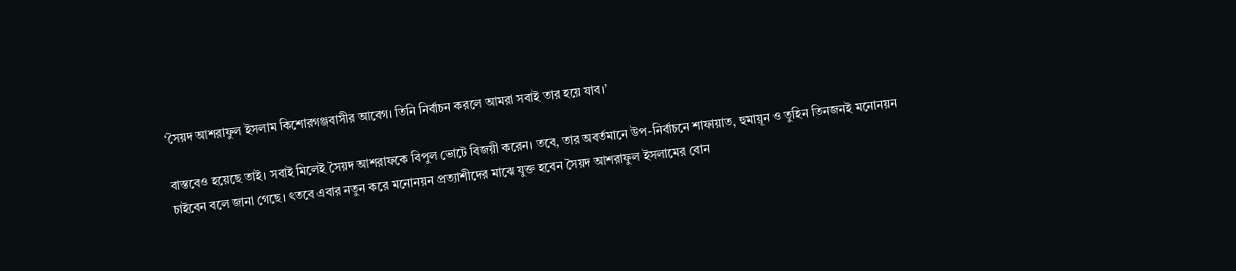‘সৈয়দ আশরাফুল ইসলাম কিশোরগঞ্জবাসীর আবেগ। তিনি নির্বাচন করলে আমরা সবাই তার হয়ে যাব।’

বাস্তবেও হয়েছে তাই। সবাই মিলেই সৈয়দ আশরাফকে বিপুল ভোটে বিজয়ী করেন। তবে, তার অবর্তমানে উপ-নির্বাচনে শাফায়াত, হুমায়ূন ও তুহিন তিনজনই মনোনয়ন চাইবেন বলে জানা গেছে। ৎতবে এবার নতুন করে মনোনয়ন প্রত্যাশীদের মাঝে যুক্ত হবেন সৈয়দ আশরাফুল ইসলামের বোন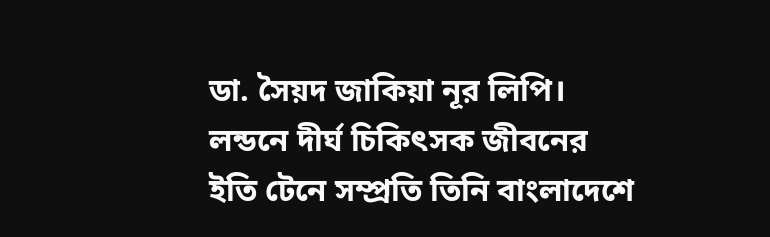ডা. সৈয়দ জাকিয়া নূর লিপি। লন্ডনে দীর্ঘ চিকিৎসক জীবনের ইতি টেনে সম্প্রতি তিনি বাংলাদেশে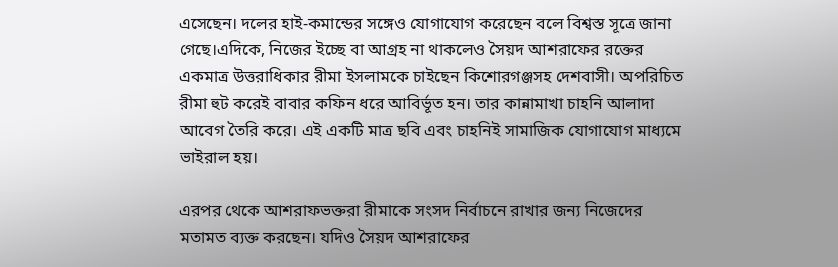এসেছেন। দলের হাই-কমান্ডের সঙ্গেও যোগাযোগ করেছেন বলে বিশ্বস্ত সূত্রে জানা গেছে।এদিকে, নিজের ইচ্ছে বা আগ্রহ না থাকলেও সৈয়দ আশরাফের রক্তের একমাত্র উত্তরাধিকার রীমা ইসলামকে চাইছেন কিশোরগঞ্জসহ দেশবাসী। অপরিচিত রীমা হুট করেই বাবার কফিন ধরে আবির্ভূত হন। তার কান্নামাখা চাহনি আলাদা আবেগ তৈরি করে। এই একটি মাত্র ছবি এবং চাহনিই সামাজিক যোগাযোগ মাধ্যমে ভাইরাল হয়।

এরপর থেকে আশরাফভক্তরা রীমাকে সংসদ নির্বাচনে রাখার জন্য নিজেদের মতামত ব্যক্ত করছেন। যদিও সৈয়দ আশরাফের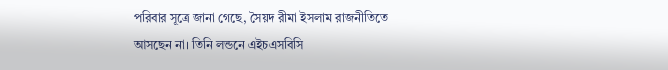পরিবার সূত্রে জানা গেছে, সৈয়দ রীমা ইসলাম রাজনীতিতে আসছেন না। তিনি লন্ডনে এইচএসবিসি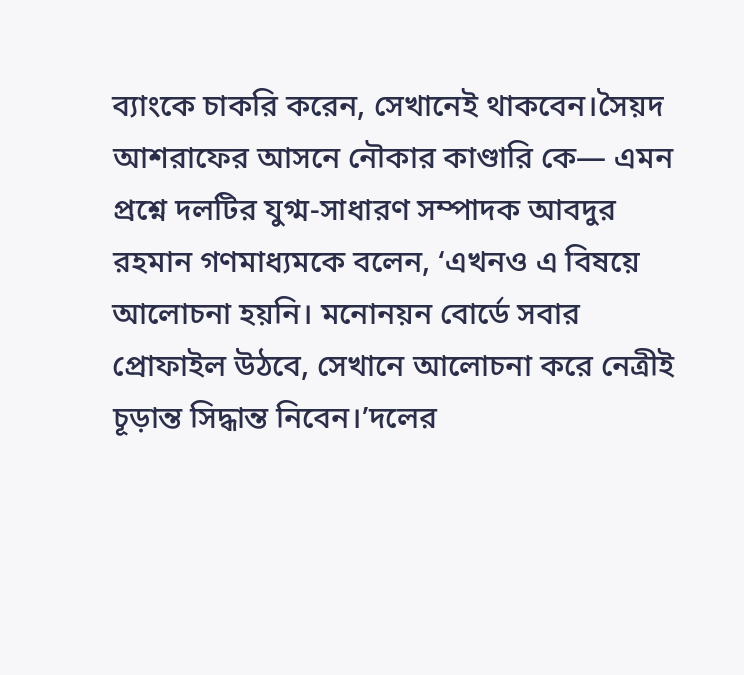ব্যাংকে চাকরি করেন, সেখানেই থাকবেন।সৈয়দ আশরাফের আসনে নৌকার কাণ্ডারি কে— এমন প্রশ্নে দলটির যুগ্ম-সাধারণ সম্পাদক আবদুর রহমান গণমাধ্যমকে বলেন, ‘এখনও এ বিষয়ে আলোচনা হয়নি। মনোনয়ন বোর্ডে সবার প্রোফাইল উঠবে, সেখানে আলোচনা করে নেত্রীই চূড়ান্ত সিদ্ধান্ত নিবেন।’দলের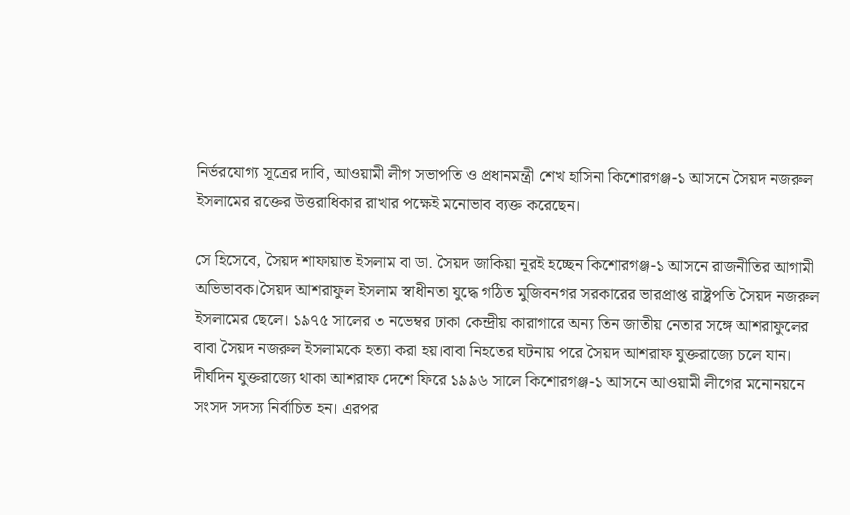নির্ভরযোগ্য সূত্রের দাবি, আওয়ামী লীগ সভাপতি ও প্রধানমন্ত্রী শেখ হাসিনা কিশোরগঞ্জ-১ আসনে সৈয়দ নজরুল ইসলামের রক্তের উত্তরাধিকার রাখার পক্ষেই মনোভাব ব্যক্ত করেছেন।

সে হিসেবে, সৈয়দ শাফায়াত ইসলাম বা ডা. সৈয়দ জাকিয়া নূরই হচ্ছেন কিশোরগঞ্জ-১ আসনে রাজনীতির আগামী অভিভাবক।সৈয়দ আশরাফুল ইসলাম স্বাধীনতা যুদ্ধে গঠিত মুজিবনগর সরকারের ভারপ্রাপ্ত রাষ্ট্রপতি সৈয়দ নজরুল ইসলামের ছেলে। ১৯৭৫ সালের ৩ নভেম্বর ঢাকা কেন্দ্রীয় কারাগারে অন্য তিন জাতীয় নেতার সঙ্গে আশরাফুলের বাবা সৈয়দ নজরুল ইসলামকে হত্যা করা হয়।বাবা নিহতের ঘটনায় পরে সৈয়দ আশরাফ যুক্তরাজ্যে চলে যান। দীর্ঘদিন যুক্তরাজ্যে থাকা আশরাফ দেশে ফিরে ১৯৯৬ সালে কিশোরগঞ্জ-১ আসনে আওয়ামী লীগের মনোনয়নে সংসদ সদস্য নির্বাচিত হন। এরপর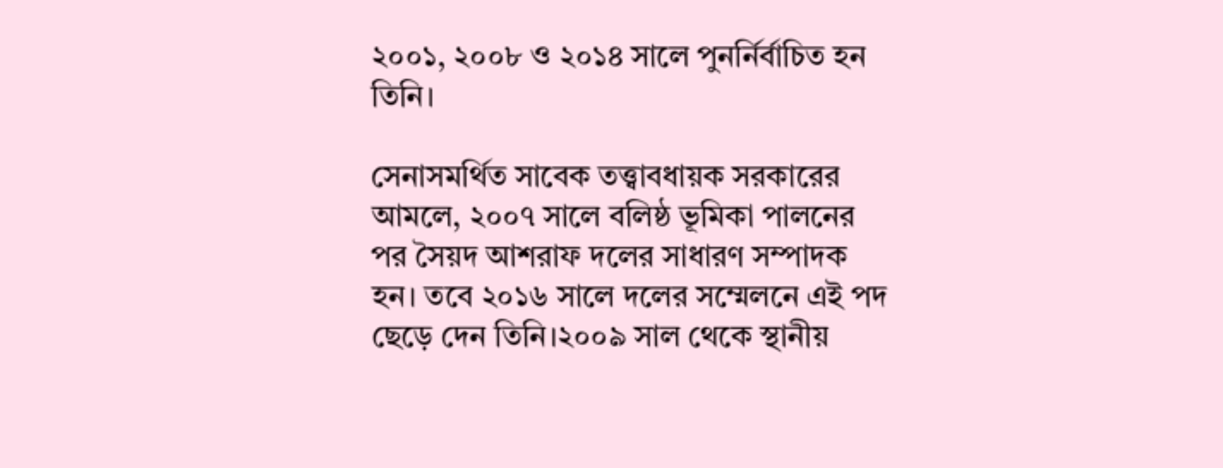২০০১, ২০০৮ ও ২০১৪ সালে পুনর্নির্বাচিত হন তিনি।

সেনাসমর্থিত সাবেক তত্ত্বাবধায়ক সরকারের আমলে, ২০০৭ সালে বলিষ্ঠ ভূমিকা পালনের পর সৈয়দ আশরাফ দলের সাধারণ সম্পাদক হন। তবে ২০১৬ সালে দলের সম্মেলনে এই পদ ছেড়ে দেন তিনি।২০০৯ সাল থেকে স্থানীয়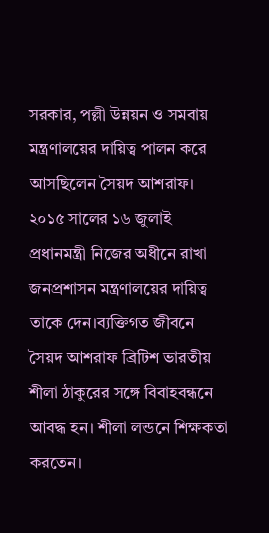সরকার, পল্লী উন্নয়ন ও সমবায় মন্ত্রণালয়ের দায়িত্ব পালন করে আসছিলেন সৈয়দ আশরাফ। ২০১৫ সালের ১৬ জুলাই প্রধানমন্ত্রী নিজের অধীনে রাখা জনপ্রশাসন মন্ত্রণালয়ের দায়িত্ব তাকে দেন।ব্যক্তিগত জীবনে সৈয়দ আশরাফ ব্রিটিশ ভারতীয় শীলা ঠাকুরের সঙ্গে বিবাহবন্ধনে আবদ্ধ হন। শীলা লন্ডনে শিক্ষকতা করতেন।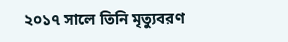২০১৭ সালে তিনি মৃত্যুবরণ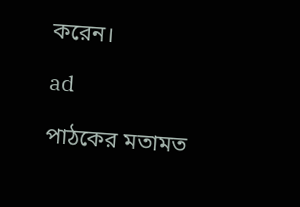করেন।

ad

পাঠকের মতামত